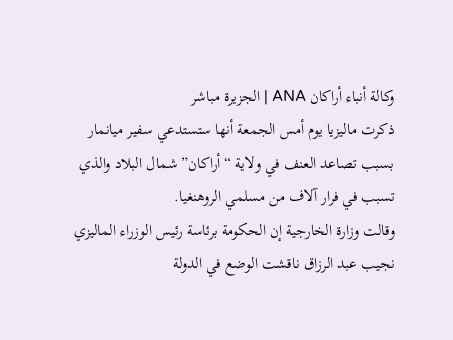وكالة أنباء أراكان ANA | الجزيرة مباشر
ذكرت ماليزيا يوم أمس الجمعة أنها ستستدعي سفير ميانمار بسبب تصاعد العنف في ولاية “أراكان” شمال البلاد والذي تسبب في فرار آلاف من مسلمي الروهنغيا.
وقالت وزارة الخارجية إن الحكومة برئاسة رئيس الوزراء الماليزي نجيب عبد الرزاق ناقشت الوضع في الدولة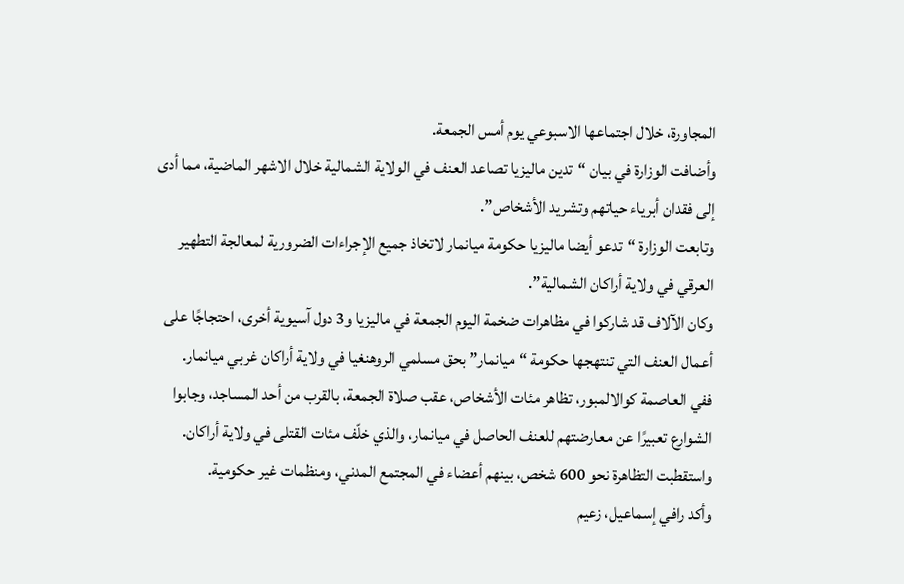المجاورة، خلال اجتماعها الاسبوعي يوم أمس الجمعة.
وأضافت الوزارة في بيان “تدين ماليزيا تصاعد العنف في الولاية الشمالية خلال الاشهر الماضية، مما أدى إلى فقدان أبرياء حياتهم وتشريد الأشخاص”.
وتابعت الوزارة “تدعو أيضا ماليزيا حكومة ميانمار لاتخاذ جميع الإجراءات الضرورية لمعالجة التطهير العرقي في ولاية أراكان الشمالية”.
وكان الآلاف قد شاركوا في مظاهرات ضخمة اليوم الجمعة في ماليزيا و3 دول آسيوية أخرى، احتجاجًا على أعمال العنف التي تنتهجها حكومة “ميانمار” بحق مسلمي الروهنغيا في ولاية أراكان غربي ميانمار.
ففي العاصمة كوالالمبور، تظاهر مئات الأشخاص، عقب صلاة الجمعة، بالقرب من أحد المساجد، وجابوا الشوارع تعبيرًا عن معارضتهم للعنف الحاصل في ميانمار، والذي خلّف مئات القتلى في ولاية أراكان.
واستقطبت التظاهرة نحو 600 شخص، بينهم أعضاء في المجتمع المدني، ومنظمات غير حكومية.
وأكد رافي إسماعيل، زعيم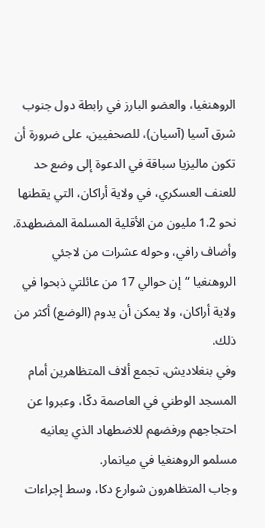الروهنغيا، والعضو البارز في رابطة دول جنوب شرق آسيا (آسيان)، للصحفيين، على ضرورة أن تكون ماليزيا سباقة في الدعوة إلى وضع حد للعنف العسكري، في ولاية أراكان، التي يقطنها نحو 1.2 مليون من الأقلية المسلمة المضطهدة.
وأضاف رافي، وحوله عشرات من لاجئي الروهنغيا “إن حوالي 17 من عائلتي ذبحوا في ولاية أراكان، ولا يمكن أن يدوم (الوضع) أكثر من ذلك.
وفي بنغلاديش، تجمع ألاف المتظاهرين أمام المسجد الوطني في العاصمة دكّا، وعبروا عن احتجاجهم ورفضهم للاضطهاد الذي يعانيه مسلمو الروهنغيا في ميانمار.
وجاب المتظاهرون شوارع دكا، وسط إجراءات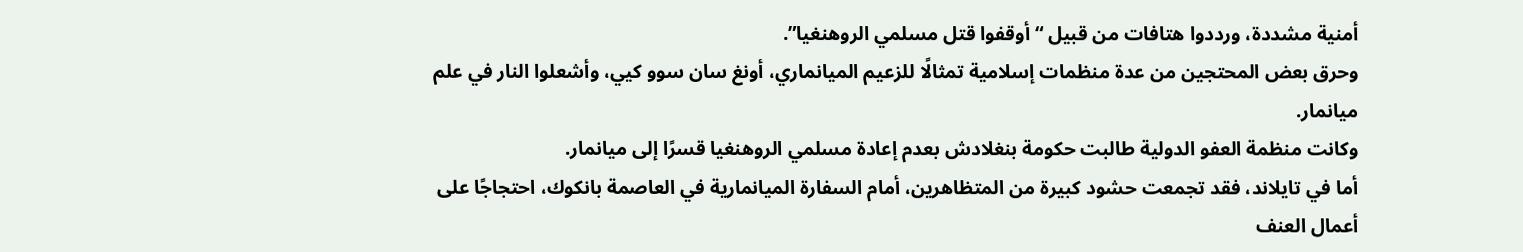أمنية مشددة، ورددوا هتافات من قبيل “أوقفوا قتل مسلمي الروهنغيا”.
وحرق بعض المحتجين من عدة منظمات إسلامية تمثالًا للزعيم الميانماري، أونغ سان سوو كيي، وأشعلوا النار في علم ميانمار.
وكانت منظمة العفو الدولية طالبت حكومة بنغلادش بعدم إعادة مسلمي الروهنغيا قسرًا إلى ميانمار.
أما في تايلاند، فقد تجمعت حشود كبيرة من المتظاهرين، أمام السفارة الميانمارية في العاصمة بانكوك، احتجاجًا على أعمال العنف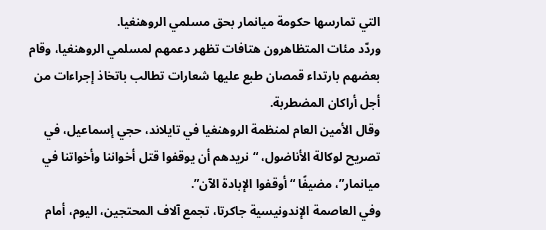التي تمارسها حكومة ميانمار بحق مسلمي الروهنغيا.
وردّد مئات المتظاهرون هتافات تظهر دعمهم لمسلمي الروهنغيا، وقام بعضهم بارتداء قمصان طبع عليها شعارات تطالب باتخاذ إجراءات من أجل أراكان المضطربة.
وقال الأمين العام لمنظمة الروهنغيا في تايلاند، حجي إسماعيل، في تصريح لوكالة الأناضول، “نريدهم أن يوقفوا قتل أخواننا وأخواتنا في ميانمار”، مضيفًا “أوقفوا الإبادة الآن”.
وفي العاصمة الإندونيسية جاكرتا، تجمع آلاف المحتجين، اليوم، أمام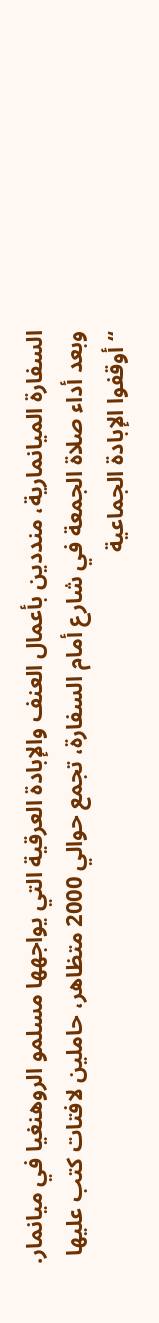السفارة الميانمارية، منددين بأعمال العنف والإبادة العرقية التي يواجهها مسلمو الروهنغيا في ميانمار.
وبعد أداء صلاة الجمعة في شارع أمام السفارة، تجمع حوالي 2000 متظاهر، حاملين لافتات كتب عليها “أوقفوا الإبادة الجماعية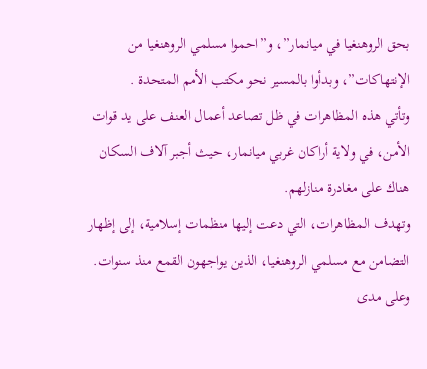بحق الروهنغيا في ميانمار”، و”احموا مسلمي الروهنغيا من الإنتهاكات”، وبدأوا بالمسير نحو مكتب الأمم المتحدة .
وتأتي هذه المظاهرات في ظل تصاعد أعمال العنف على يد قوات الأمن، في ولاية أراكان غربي ميانمار، حيث أجبر آلاف السكان هناك على مغادرة منازلهم.
وتهدف المظاهرات، التي دعت إليها منظمات إسلامية، إلى إظهار التضامن مع مسلمي الروهنغيا، الذين يواجهون القمع منذ سنوات.
وعلى مدى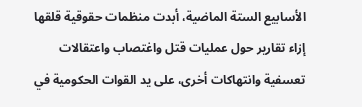الأسابيع الستة الماضية، أبدت منظمات حقوقية قلقها إزاء تقارير حول عمليات قتل واغتصاب واعتقالات تعسفية وانتهاكات أخرى، على يد القوات الحكومية في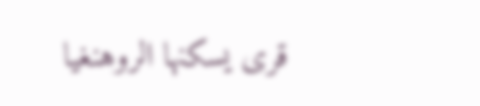قرى يسكنها الروهنغيا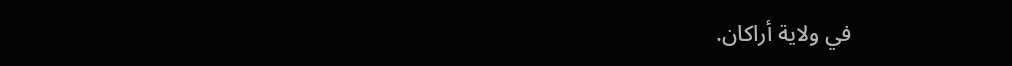في ولاية أراكان.